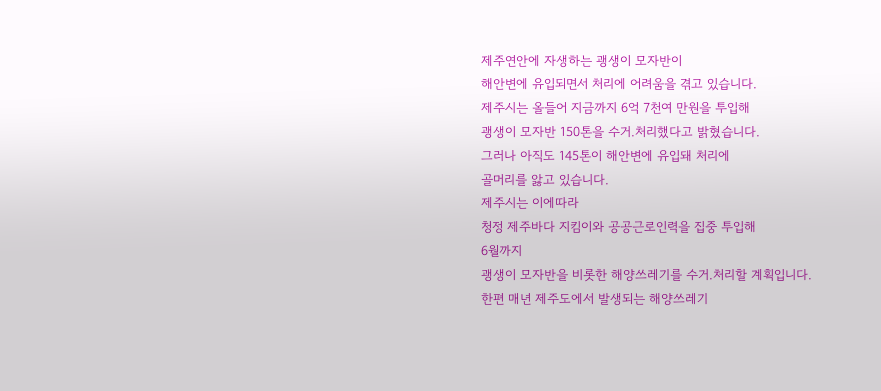제주연안에 자생하는 괭생이 모자반이
해안변에 유입되면서 처리에 어려움을 겪고 있습니다.
제주시는 올들어 지금까지 6억 7천여 만원을 투입해
괭생이 모자반 150톤을 수거.처리했다고 밝혔습니다.
그러나 아직도 145톤이 해안변에 유입돼 처리에
골머리를 앓고 있습니다.
제주시는 이에따라
청정 제주바다 지킴이와 공공근로인력을 집중 투입해
6월까지
괭생이 모자반을 비롯한 해양쓰레기를 수거.처리할 계획입니다.
한편 매년 제주도에서 발생되는 해양쓰레기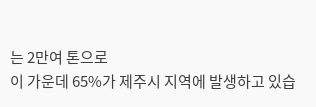는 2만여 톤으로
이 가운데 65%가 제주시 지역에 발생하고 있습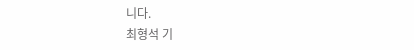니다.
최형석 기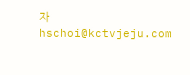자
hschoi@kctvjeju.com